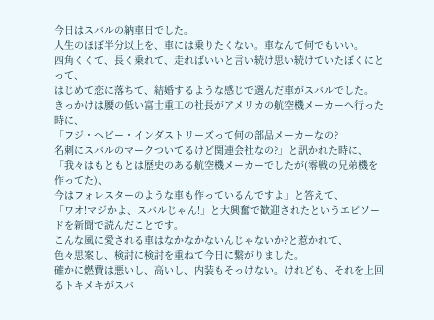今日はスバルの納車日でした。
人生のほぼ半分以上を、車には乗りたくない。車なんて何でもいい。
四角くくて、長く乗れて、走ればいいと言い続け思い続けていたぼくにとって、
はじめて恋に落ちて、結婚するような感じで選んだ車がスバルでした。
きっかけは腰の低い富士重工の社長がアメリカの航空機メーカーへ行った時に、
「フジ・ヘビー・インダストリーズって何の部品メーカーなの?
名刺にスバルのマークついてるけど関連会社なの?」と訊かれた時に、
「我々はもともとは歴史のある航空機メーカーでしたが(零戦の兄弟機を作ってた)、
今はフォレスターのような車も作っているんですよ」と答えて、
「ワオ!マジかよ、スバルじゃん!」と大興奮で歓迎されたというエピソードを新聞で読んだことです。
こんな風に愛される車はなかなかないんじゃないか?と惹かれて、
色々思案し、検討に検討を重ねて今日に繋がりました。
確かに燃費は悪いし、高いし、内装もそっけない。けれども、それを上回るトキメキがスバ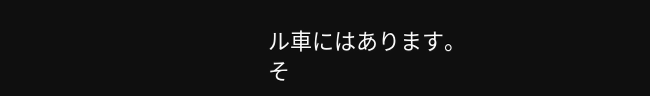ル車にはあります。
そ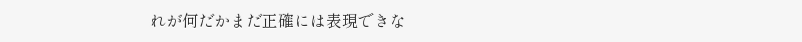れが何だかまだ正確には表現できな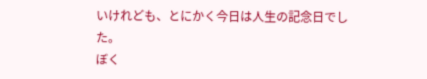いけれども、とにかく今日は人生の記念日でした。
ぼく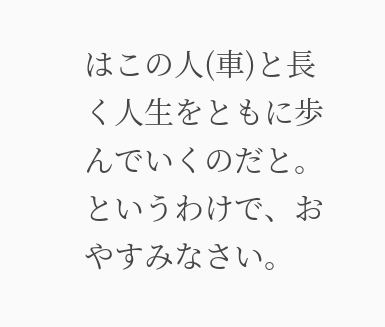はこの人(車)と長く人生をともに歩んでいくのだと。
というわけで、おやすみなさい。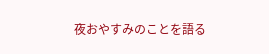夜おやすみのことを語る